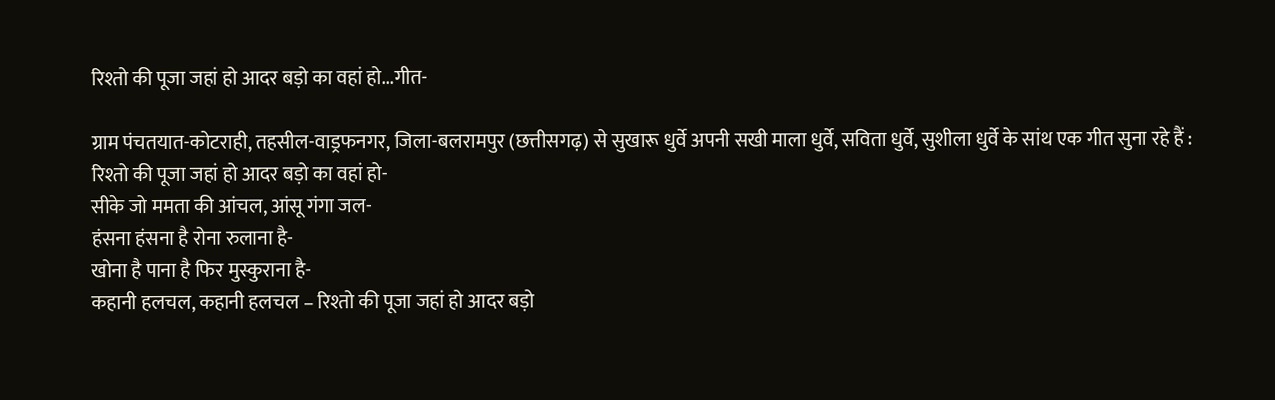रिश्तो की पूजा जहां हो आदर बड़ो का वहां हो...गीत-

ग्राम पंचतयात-कोटराही, तहसील-वाड्रफनगर, जिला-बलरामपुर (छत्तीसगढ़) से सुखारू धुर्वे अपनी सखी माला धुर्वे, सविता धुर्वे, सुशीला धुर्वे के सांथ एक गीत सुना रहे हैं :
रिश्तो की पूजा जहां हो आदर बड़ो का वहां हो-
सीके जो ममता की आंचल, आंसू गंगा जल-
हंसना हंसना है रोना रुलाना है-
खोना है पाना है फिर मुस्कुराना है-
कहानी हलचल, कहानी हलचल – रिश्तो की पूजा जहां हो आदर बड़ो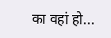का वहां हो...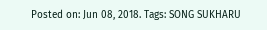Posted on: Jun 08, 2018. Tags: SONG SUKHARU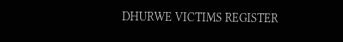DHURWE VICTIMS REGISTER